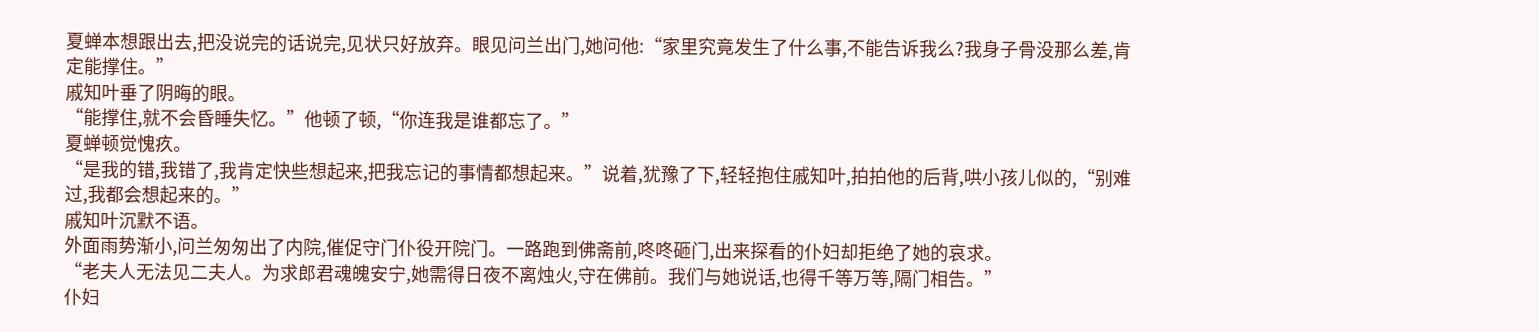夏蝉本想跟出去,把没说完的话说完,见状只好放弃。眼见问兰出门,她问他:“家里究竟发生了什么事,不能告诉我么?我身子骨没那么差,肯定能撑住。”
戚知叶垂了阴晦的眼。
“能撑住,就不会昏睡失忆。”他顿了顿,“你连我是谁都忘了。”
夏蝉顿觉愧疚。
“是我的错,我错了,我肯定快些想起来,把我忘记的事情都想起来。”说着,犹豫了下,轻轻抱住戚知叶,拍拍他的后背,哄小孩儿似的,“别难过,我都会想起来的。”
戚知叶沉默不语。
外面雨势渐小,问兰匆匆出了内院,催促守门仆役开院门。一路跑到佛斋前,咚咚砸门,出来探看的仆妇却拒绝了她的哀求。
“老夫人无法见二夫人。为求郎君魂魄安宁,她需得日夜不离烛火,守在佛前。我们与她说话,也得千等万等,隔门相告。”
仆妇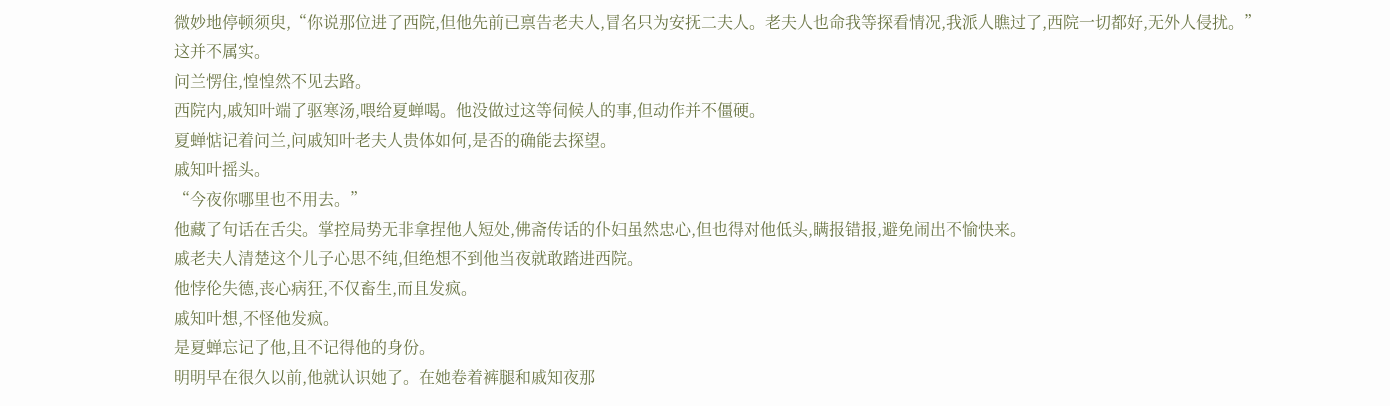微妙地停顿须臾,“你说那位进了西院,但他先前已禀告老夫人,冒名只为安抚二夫人。老夫人也命我等探看情况,我派人瞧过了,西院一切都好,无外人侵扰。”
这并不属实。
问兰愣住,惶惶然不见去路。
西院内,戚知叶端了驱寒汤,喂给夏蝉喝。他没做过这等伺候人的事,但动作并不僵硬。
夏蝉惦记着问兰,问戚知叶老夫人贵体如何,是否的确能去探望。
戚知叶摇头。
“今夜你哪里也不用去。”
他藏了句话在舌尖。掌控局势无非拿捏他人短处,佛斋传话的仆妇虽然忠心,但也得对他低头,瞒报错报,避免闹出不愉快来。
戚老夫人清楚这个儿子心思不纯,但绝想不到他当夜就敢踏进西院。
他悖伦失德,丧心病狂,不仅畜生,而且发疯。
戚知叶想,不怪他发疯。
是夏蝉忘记了他,且不记得他的身份。
明明早在很久以前,他就认识她了。在她卷着裤腿和戚知夜那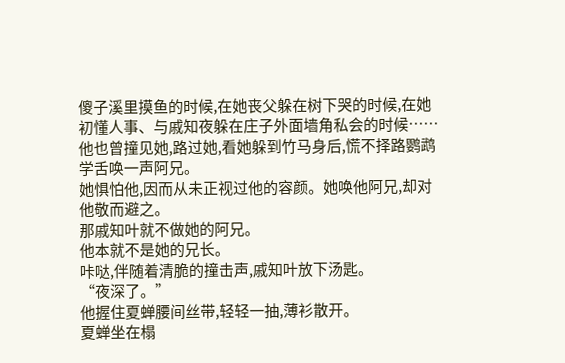傻子溪里摸鱼的时候,在她丧父躲在树下哭的时候,在她初懂人事、与戚知夜躲在庄子外面墙角私会的时候……
他也曾撞见她,路过她,看她躲到竹马身后,慌不择路鹦鹉学舌唤一声阿兄。
她惧怕他,因而从未正视过他的容颜。她唤他阿兄,却对他敬而避之。
那戚知叶就不做她的阿兄。
他本就不是她的兄长。
咔哒,伴随着清脆的撞击声,戚知叶放下汤匙。
“夜深了。”
他握住夏蝉腰间丝带,轻轻一抽,薄衫散开。
夏蝉坐在榻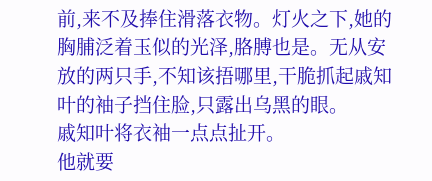前,来不及捧住滑落衣物。灯火之下,她的胸脯泛着玉似的光泽,胳膊也是。无从安放的两只手,不知该捂哪里,干脆抓起戚知叶的袖子挡住脸,只露出乌黑的眼。
戚知叶将衣袖一点点扯开。
他就要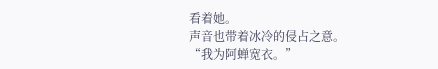看着她。
声音也带着冰冷的侵占之意。
“我为阿蝉宽衣。”